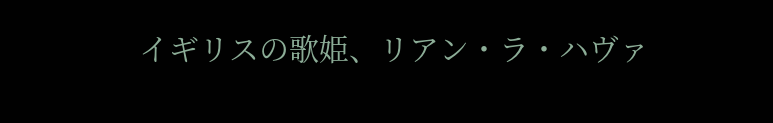イギリスの歌姫、リアン・ラ・ハヴァ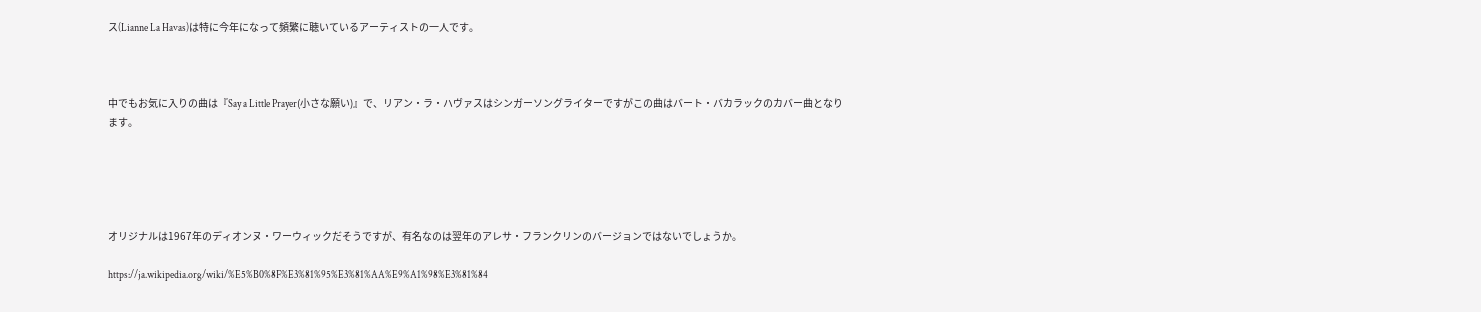ス(Lianne La Havas)は特に今年になって頻繁に聴いているアーティストの一人です。



中でもお気に入りの曲は『Say a Little Prayer(小さな願い)』で、リアン・ラ・ハヴァスはシンガーソングライターですがこの曲はバート・バカラックのカバー曲となります。





オリジナルは1967年のディオンヌ・ワーウィックだそうですが、有名なのは翌年のアレサ・フランクリンのバージョンではないでしょうか。

https://ja.wikipedia.org/wiki/%E5%B0%8F%E3%81%95%E3%81%AA%E9%A1%98%E3%81%84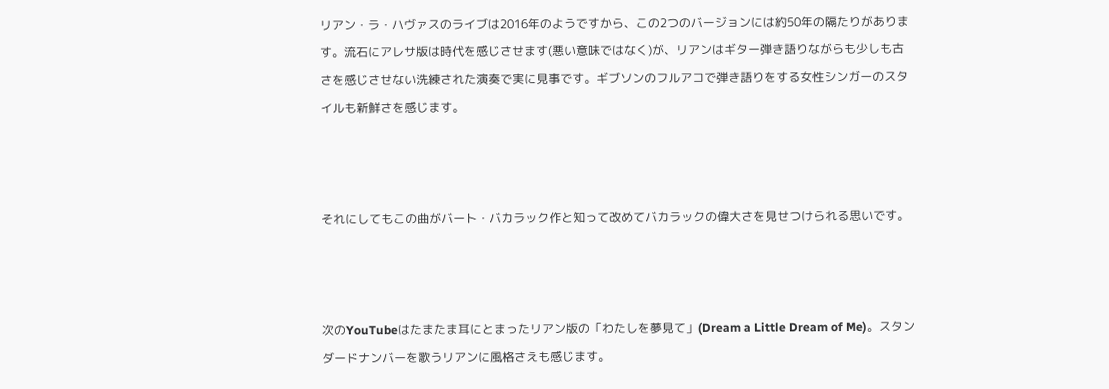リアン・ラ・ハヴァスのライブは2016年のようですから、この2つのバージョンには約50年の隔たりがあります。流石にアレサ版は時代を感じさせます(悪い意味ではなく)が、リアンはギター弾き語りながらも少しも古さを感じさせない洗練された演奏で実に見事です。ギブソンのフルアコで弾き語りをする女性シンガーのスタイルも新鮮さを感じます。



それにしてもこの曲がバート・バカラック作と知って改めてバカラックの偉大さを見せつけられる思いです。



次のYouTubeはたまたま耳にとまったリアン版の「わたしを夢見て」(Dream a Little Dream of Me)。スタンダードナンバーを歌うリアンに風格さえも感じます。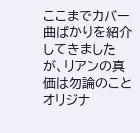ここまでカバー曲ばかりを紹介してきましたが、リアンの真価は勿論のことオリジナ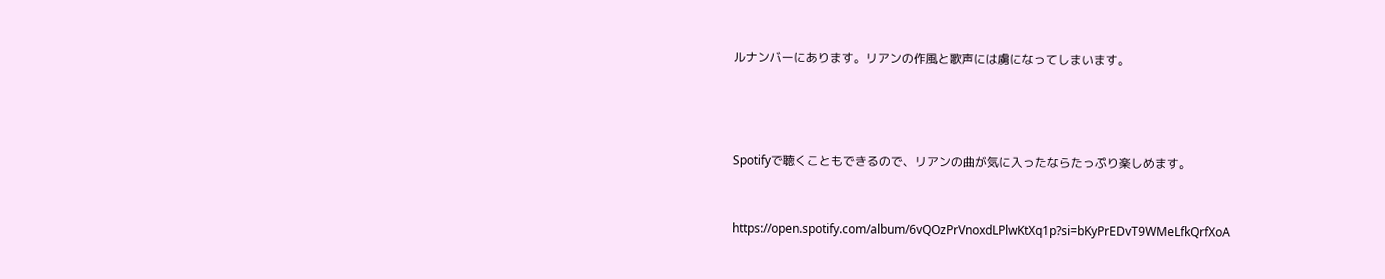ルナンバーにあります。リアンの作風と歌声には虜になってしまいます。





Spotifyで聴くこともできるので、リアンの曲が気に入ったならたっぷり楽しめます。



https://open.spotify.com/album/6vQOzPrVnoxdLPlwKtXq1p?si=bKyPrEDvT9WMeLfkQrfXoA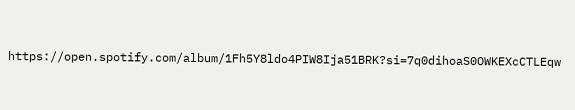https://open.spotify.com/album/1Fh5Y8ldo4PIW8Ija51BRK?si=7q0dihoaS0OWKEXcCTLEqw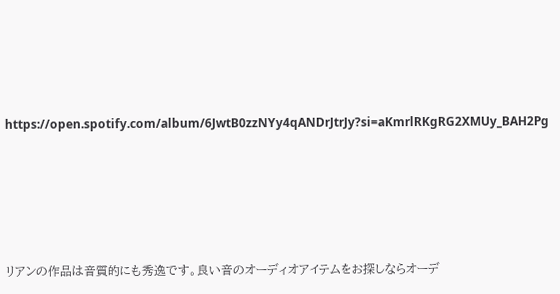https://open.spotify.com/album/6JwtB0zzNYy4qANDrJtrJy?si=aKmrlRKgRG2XMUy_BAH2Pg







リアンの作品は音質的にも秀逸です。良い音のオーディオアイテムをお探しならオーデ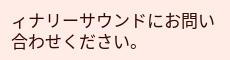ィナリーサウンドにお問い合わせください。